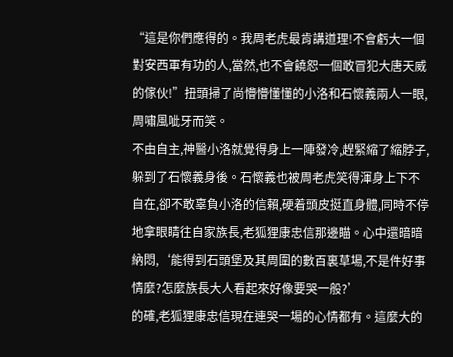“這是你們應得的。我周老虎最肯講道理!不會虧大一個對安西軍有功的人,當然,也不會饒恕一個敢冒犯大唐天威的傢伙!”扭頭掃了尚懵懵懂懂的小洛和石懷義兩人一眼,周嘯風呲牙而笑。
不由自主,神醫小洛就覺得身上一陣發冷,趕緊縮了縮脖子,躲到了石懷義身後。石懷義也被周老虎笑得渾身上下不自在,卻不敢辜負小洛的信賴,硬着頭皮挺直身體,同時不停地拿眼睛往自家族長,老狐狸康忠信那邊瞄。心中還暗暗納悶,‘能得到石頭堡及其周圍的數百裏草場,不是件好事情麼?怎麼族長大人看起來好像要哭一般?’
的確,老狐狸康忠信現在連哭一場的心情都有。這麼大的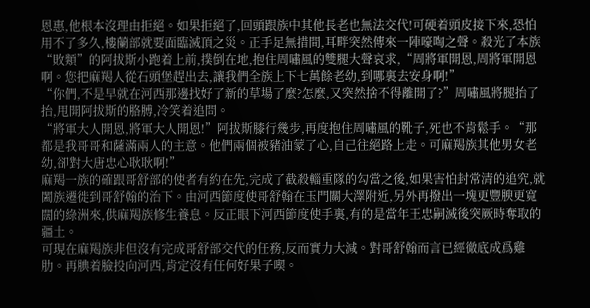恩惠,他根本沒理由拒絕。如果拒絕了,回頭跟族中其他長老也無法交代!可硬着頭皮接下來,恐怕用不了多久,樓蘭部就要面臨滅頂之災。正手足無措間,耳畔突然傳來一陣嚎啕之聲。殺光了本族“敗類”的阿拔斯小跑着上前,撲倒在地,抱住周嘯風的雙腿大聲哀求,“周將軍開恩,周將軍開恩啊。您把麻羯人從石頭堡趕出去,讓我們全族上下七萬餘老幼,到哪裏去安身啊!”
“你們,不是早就在河西那邊找好了新的草場了麼?怎麼,又突然捨不得離開了?”周嘯風將腿抬了抬,甩開阿拔斯的胳膊,冷笑着追問。
“將軍大人開恩,將軍大人開恩!”阿拔斯膝行幾步,再度抱住周嘯風的靴子,死也不肯鬆手。“那都是我哥哥和薩滿兩人的主意。他們兩個被豬油蒙了心,自己往絕路上走。可麻羯族其他男女老幼,卻對大唐忠心耿耿啊!”
麻羯一族的確跟哥舒部的使者有約在先,完成了截殺輜重隊的勾當之後,如果害怕封常清的追究,就闔族遷徙到哥舒翰的治下。由河西節度使哥舒翰在玉門關大澤附近,另外再撥出一塊更豐腴更寬闊的綠洲來,供麻羯族修生養息。反正眼下河西節度使手裏,有的是當年王忠嗣滅後突厥時奪取的疆土。
可現在麻羯族非但沒有完成哥舒部交代的任務,反而實力大減。對哥舒翰而言已經徹底成爲雞肋。再腆着臉投向河西,肯定沒有任何好果子喫。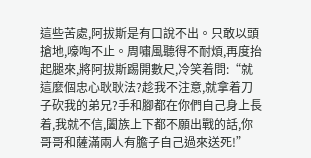這些苦處,阿拔斯是有口說不出。只敢以頭搶地,嚎啕不止。周嘯風聽得不耐煩,再度抬起腿來,將阿拔斯踢開數尺,冷笑着問:“就這麼個忠心耿耿法?趁我不注意,就拿着刀子砍我的弟兄?手和腳都在你們自己身上長着,我就不信,闔族上下都不願出戰的話,你哥哥和薩滿兩人有膽子自己過來送死!”